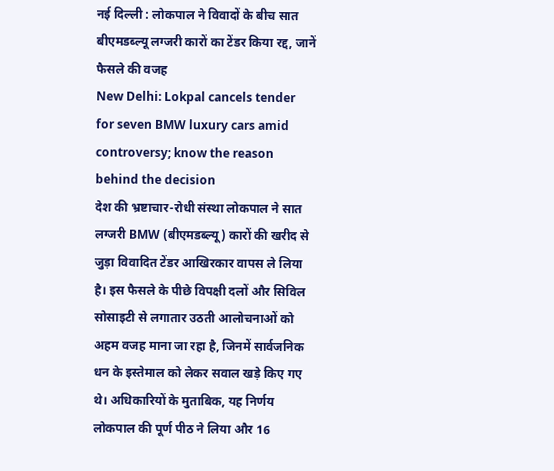नई दिल्ली : लोकपाल ने विवादों के बीच सात बीएमडब्ल्यू लग्जरी कारों का टेंडर किया रद्द, जानें फैसले की वजह
New Delhi: Lokpal cancels tender for seven BMW luxury cars amid controversy; know the reason behind the decision
देश की भ्रष्टाचार-रोधी संस्था लोकपाल ने सात लग्जरी BMW (बीएमडब्ल्यू) कारों की खरीद से जुड़ा विवादित टेंडर आखिरकार वापस ले लिया है। इस फैसले के पीछे विपक्षी दलों और सिविल सोसाइटी से लगातार उठती आलोचनाओं को अहम वजह माना जा रहा है, जिनमें सार्वजनिक धन के इस्तेमाल को लेकर सवाल खड़े किए गए थे। अधिकारियों के मुताबिक, यह निर्णय लोकपाल की पूर्ण पीठ ने लिया और 16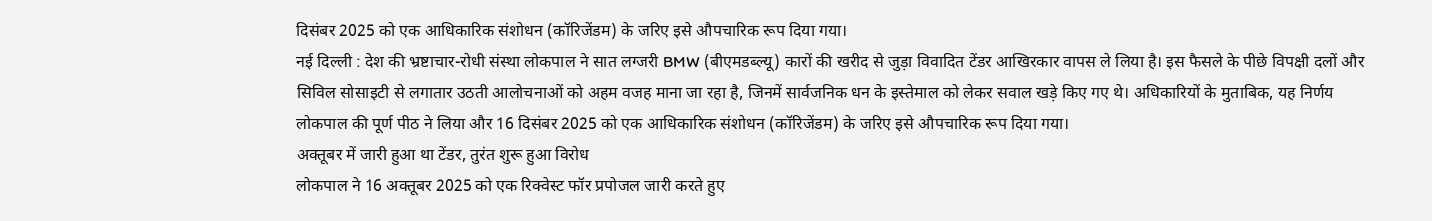दिसंबर 2025 को एक आधिकारिक संशोधन (कॉरिजेंडम) के जरिए इसे औपचारिक रूप दिया गया।
नई दिल्ली : देश की भ्रष्टाचार-रोधी संस्था लोकपाल ने सात लग्जरी BMW (बीएमडब्ल्यू) कारों की खरीद से जुड़ा विवादित टेंडर आखिरकार वापस ले लिया है। इस फैसले के पीछे विपक्षी दलों और सिविल सोसाइटी से लगातार उठती आलोचनाओं को अहम वजह माना जा रहा है, जिनमें सार्वजनिक धन के इस्तेमाल को लेकर सवाल खड़े किए गए थे। अधिकारियों के मुताबिक, यह निर्णय लोकपाल की पूर्ण पीठ ने लिया और 16 दिसंबर 2025 को एक आधिकारिक संशोधन (कॉरिजेंडम) के जरिए इसे औपचारिक रूप दिया गया।
अक्तूबर में जारी हुआ था टेंडर, तुरंत शुरू हुआ विरोध
लोकपाल ने 16 अक्तूबर 2025 को एक रिक्वेस्ट फॉर प्रपोजल जारी करते हुए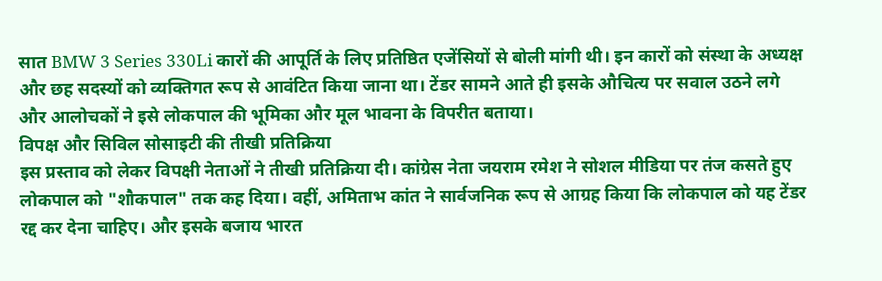सात BMW 3 Series 330Li कारों की आपूर्ति के लिए प्रतिष्ठित एजेंसियों से बोली मांगी थी। इन कारों को संस्था के अध्यक्ष और छह सदस्यों को व्यक्तिगत रूप से आवंटित किया जाना था। टेंडर सामने आते ही इसके औचित्य पर सवाल उठने लगे और आलोचकों ने इसे लोकपाल की भूमिका और मूल भावना के विपरीत बताया।
विपक्ष और सिविल सोसाइटी की तीखी प्रतिक्रिया
इस प्रस्ताव को लेकर विपक्षी नेताओं ने तीखी प्रतिक्रिया दी। कांग्रेस नेता जयराम रमेश ने सोशल मीडिया पर तंज कसते हुए लोकपाल को "शौकपाल" तक कह दिया। वहीं, अमिताभ कांत ने सार्वजनिक रूप से आग्रह किया कि लोकपाल को यह टेंडर रद्द कर देना चाहिए। और इसके बजाय भारत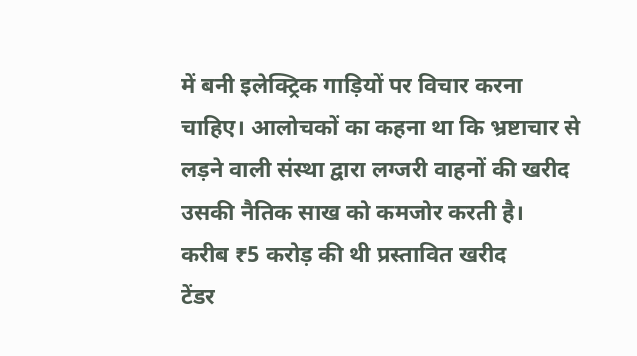में बनी इलेक्ट्रिक गाड़ियों पर विचार करना चाहिए। आलोचकों का कहना था कि भ्रष्टाचार से लड़ने वाली संस्था द्वारा लग्जरी वाहनों की खरीद उसकी नैतिक साख को कमजोर करती है।
करीब ₹5 करोड़ की थी प्रस्तावित खरीद
टेंडर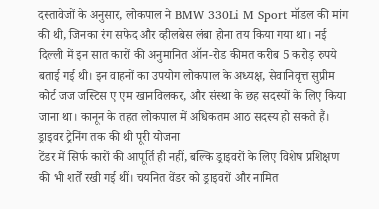दस्तावेजों के अनुसार, लोकपाल ने BMW 330Li M Sport मॉडल की मांग की थी, जिनका रंग सफेद और व्हीलबेस लंबा होना तय किया गया था। नई दिल्ली में इन सात कारों की अनुमानित ऑन-रोड कीमत करीब 5 करोड़ रुपये बताई गई थी। इन वाहनों का उपयोग लोकपाल के अध्यक्ष, सेवानिवृत्त सुप्रीम कोर्ट जज जस्टिस ए एम खानविलकर, और संस्था के छह सदस्यों के लिए किया जाना था। कानून के तहत लोकपाल में अधिकतम आठ सदस्य हो सकते हैं।
ड्राइवर ट्रेनिंग तक की थी पूरी योजना
टेंडर में सिर्फ कारों की आपूर्ति ही नहीं, बल्कि ड्राइवरों के लिए विशेष प्रशिक्षण की भी शर्तें रखी गई थीं। चयनित वेंडर को ड्राइवरों और नामित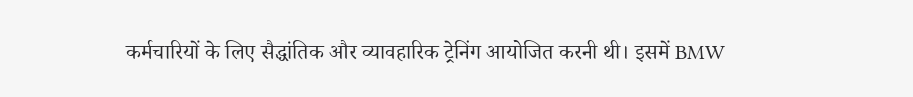कर्मचारियों के लिए सैद्धांतिक और व्यावहारिक ट्रेनिंग आयोजित करनी थी। इसमें BMW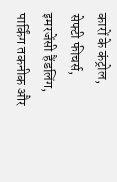कारों के कंट्रोल, सेफ्टी फीचर्स, इमरजेंसी हैंडलिंग, पार्किंग तकनीक और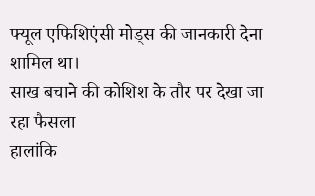फ्यूल एफिशिएंसी मोड्स की जानकारी देना शामिल था।
साख बचाने की कोशिश के तौर पर देखा जा रहा फैसला
हालांकि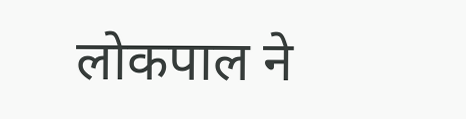लोकपाल ने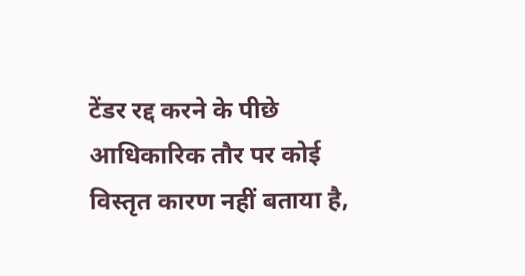टेंडर रद्द करने के पीछे आधिकारिक तौर पर कोई विस्तृत कारण नहीं बताया है,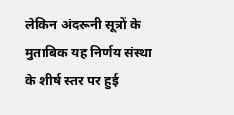लेकिन अंदरूनी सूत्रों के मुताबिक यह निर्णय संस्था के शीर्ष स्तर पर हुई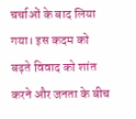चर्चाओं के बाद लिया गया। इस कदम को बढ़ते विवाद को शांत करने और जनता के बीच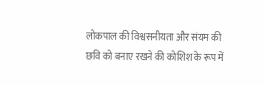लोकपाल की विश्वसनीयता और संयम की छवि को बनाए रखने की कोशिश के रूप में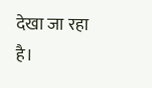देखा जा रहा है।